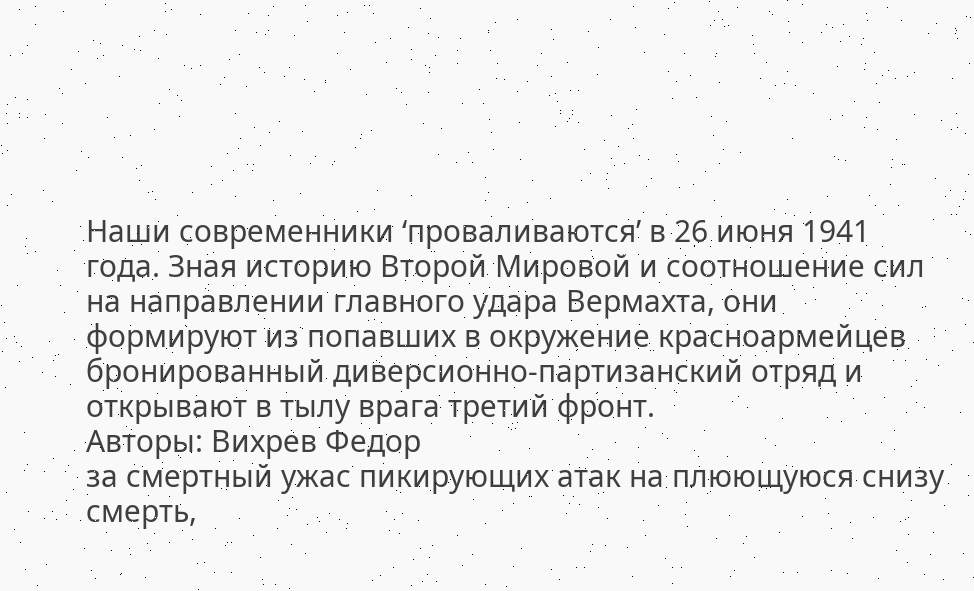Наши современники ‘проваливаются’ в 26 июня 1941 года. Зная историю Второй Мировой и соотношение сил на направлении главного удара Вермахта, они формируют из попавших в окружение красноармейцев бронированный диверсионно-партизанский отряд и открывают в тылу врага третий фронт.
Авторы: Вихрев Федор
за смертный ужас пикирующих атак на плюющуюся снизу смерть,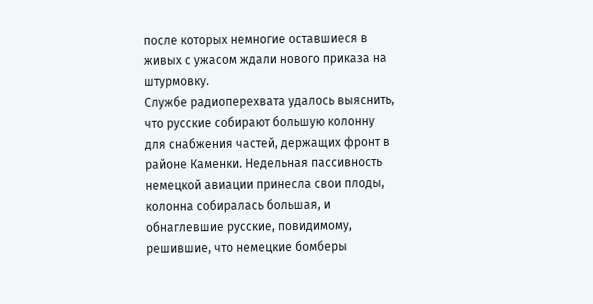после которых немногие оставшиеся в живых с ужасом ждали нового приказа на штурмовку.
Службе радиоперехвата удалось выяснить, что русские собирают большую колонну для снабжения частей, держащих фронт в районе Каменки. Недельная пассивность немецкой авиации принесла свои плоды, колонна собиралась большая, и обнаглевшие русские, повидимому, решившие, что немецкие бомберы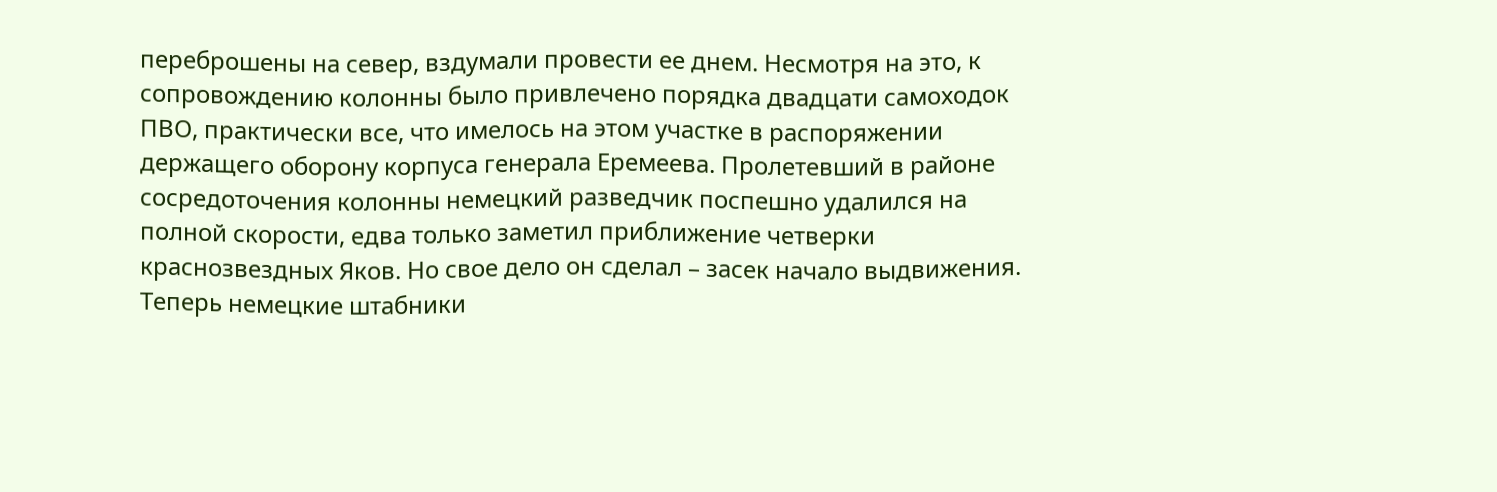переброшены на север, вздумали провести ее днем. Несмотря на это, к сопровождению колонны было привлечено порядка двадцати самоходок ПВО, практически все, что имелось на этом участке в распоряжении держащего оборону корпуса генерала Еремеева. Пролетевший в районе сосредоточения колонны немецкий разведчик поспешно удалился на полной скорости, едва только заметил приближение четверки краснозвездных Яков. Но свое дело он сделал – засек начало выдвижения. Теперь немецкие штабники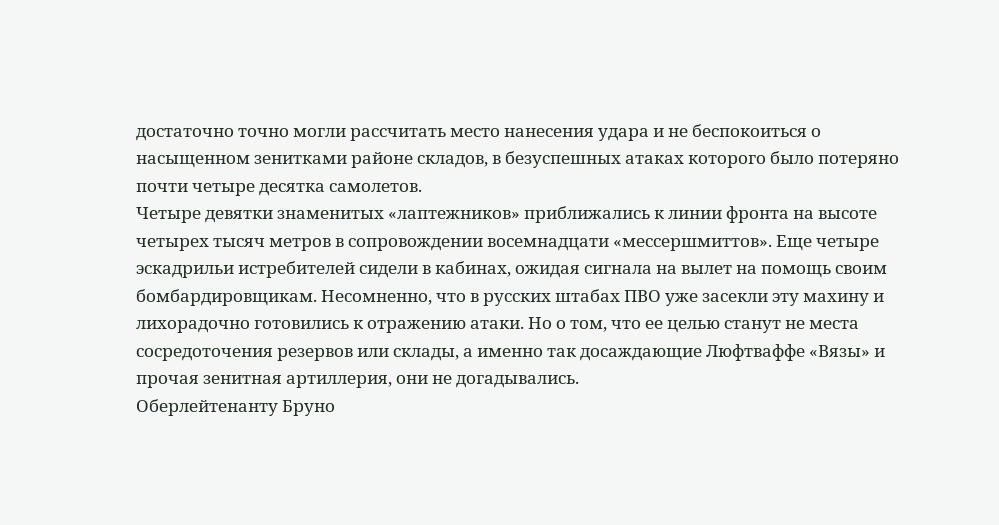достаточно точно могли рассчитать место нанесения удара и не беспокоиться о насыщенном зенитками районе складов, в безуспешных атаках которого было потеряно почти четыре десятка самолетов.
Четыре девятки знаменитых «лаптежников» приближались к линии фронта на высоте четырех тысяч метров в сопровождении восемнадцати «мессершмиттов». Еще четыре эскадрильи истребителей сидели в кабинах, ожидая сигнала на вылет на помощь своим бомбардировщикам. Несомненно, что в русских штабах ПВО уже засекли эту махину и лихорадочно готовились к отражению атаки. Но о том, что ее целью станут не места сосредоточения резервов или склады, а именно так досаждающие Люфтваффе «Вязы» и прочая зенитная артиллерия, они не догадывались.
Оберлейтенанту Бруно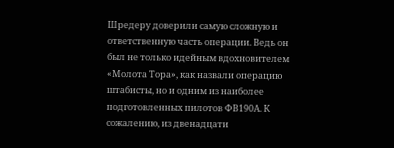Шредеру доверили самую сложную и ответственную часть операции. Ведь он был не только идейным вдохновителем «Молота Тора», как назвали операцию штабисты, но и одним из наиболее подготовленных пилотов ФВ190А. К сожалению, из двенадцати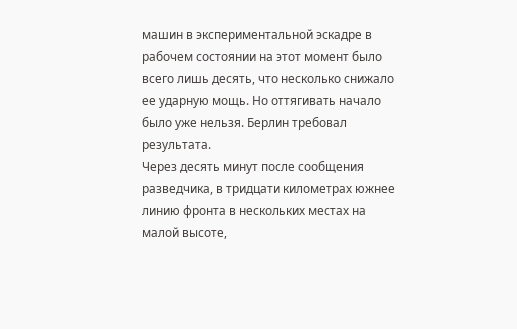машин в экспериментальной эскадре в рабочем состоянии на этот момент было всего лишь десять, что несколько снижало ее ударную мощь. Но оттягивать начало было уже нельзя. Берлин требовал результата.
Через десять минут после сообщения разведчика, в тридцати километрах южнее линию фронта в нескольких местах на малой высоте,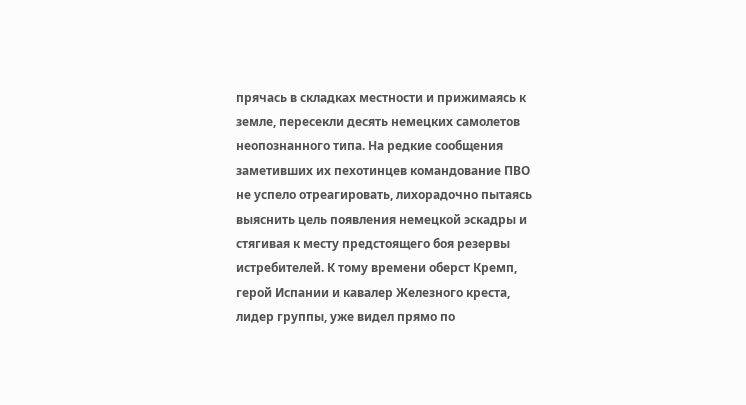прячась в складках местности и прижимаясь к земле, пересекли десять немецких самолетов неопознанного типа. На редкие сообщения заметивших их пехотинцев командование ПВО не успело отреагировать, лихорадочно пытаясь выяснить цель появления немецкой эскадры и стягивая к месту предстоящего боя резервы истребителей. К тому времени оберст Кремп, герой Испании и кавалер Железного креста, лидер группы, уже видел прямо по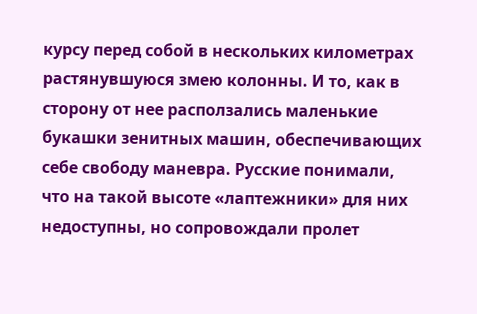курсу перед собой в нескольких километрах растянувшуюся змею колонны. И то, как в сторону от нее расползались маленькие букашки зенитных машин, обеспечивающих себе свободу маневра. Русские понимали, что на такой высоте «лаптежники» для них недоступны, но сопровождали пролет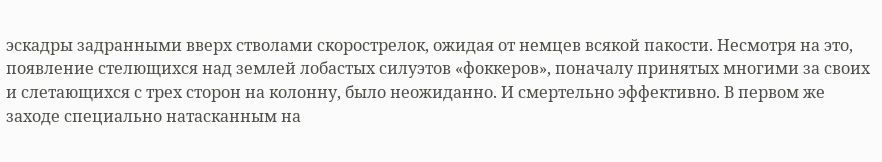эскадры задранными вверх стволами скорострелок, ожидая от немцев всякой пакости. Несмотря на это, появление стелющихся над землей лобастых силуэтов «фоккеров», поначалу принятых многими за своих и слетающихся с трех сторон на колонну, было неожиданно. И смертельно эффективно. В первом же заходе специально натасканным на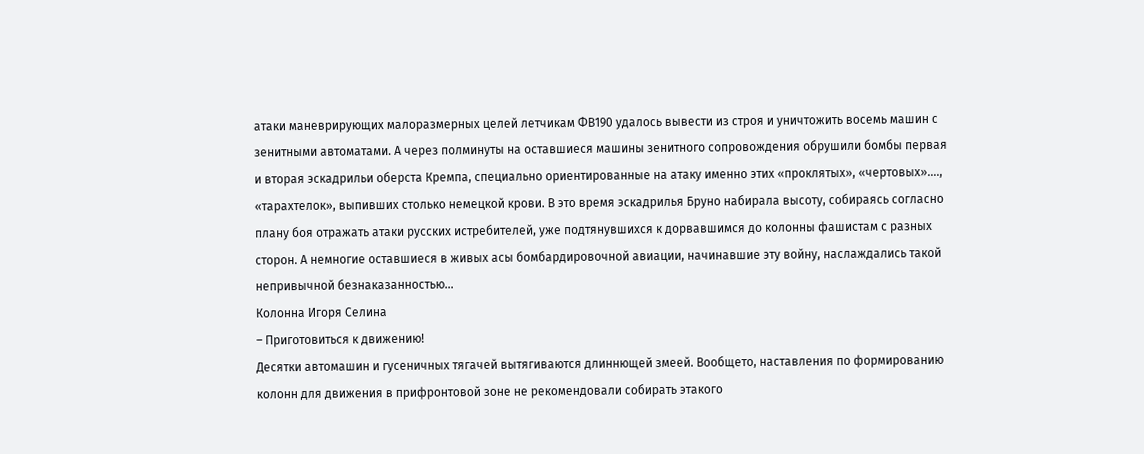атаки маневрирующих малоразмерных целей летчикам ФВ190 удалось вывести из строя и уничтожить восемь машин с зенитными автоматами. А через полминуты на оставшиеся машины зенитного сопровождения обрушили бомбы первая и вторая эскадрильи оберста Кремпа, специально ориентированные на атаку именно этих «проклятых», «чертовых»…., «тарахтелок», выпивших столько немецкой крови. В это время эскадрилья Бруно набирала высоту, собираясь согласно плану боя отражать атаки русских истребителей, уже подтянувшихся к дорвавшимся до колонны фашистам с разных сторон. А немногие оставшиеся в живых асы бомбардировочной авиации, начинавшие эту войну, наслаждались такой непривычной безнаказанностью…
Колонна Игоря Селина
– Приготовиться к движению!
Десятки автомашин и гусеничных тягачей вытягиваются длиннющей змеей. Вообщето, наставления по формированию колонн для движения в прифронтовой зоне не рекомендовали собирать этакого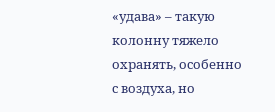«удава» – такую колонну тяжело охранять, особенно с воздуха, но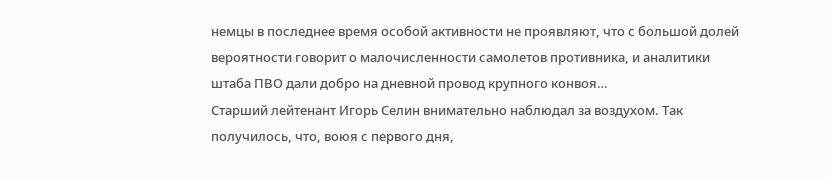немцы в последнее время особой активности не проявляют, что с большой долей вероятности говорит о малочисленности самолетов противника, и аналитики штаба ПВО дали добро на дневной провод крупного конвоя…
Старший лейтенант Игорь Селин внимательно наблюдал за воздухом. Так получилось, что, воюя с первого дня,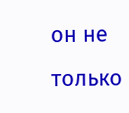он не только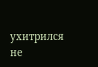ухитрился не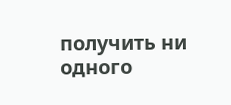получить ни одного